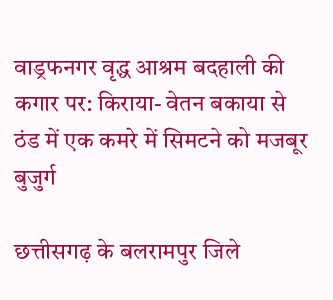वाड्रफनगर वृद्ध आश्रम बदहाली की कगार पर: किराया- वेतन बकाया से ठंड में एक कमरे में सिमटने को मजबूर बुजुर्ग

छत्तीसगढ़ के बलरामपुर जिले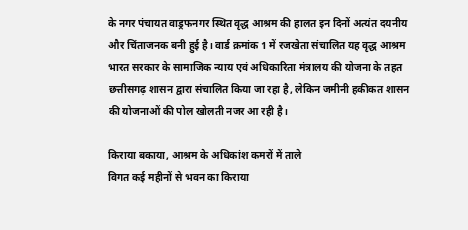के नगर पंचायत वाड्रफनगर स्थित वृद्ध आश्रम की हालत इन दिनों अत्यंत दयनीय और चिंताजनक बनी हुई है। वार्ड क्रमांक 1 में रजखेता संचालित यह वृद्ध आश्रम भारत सरकार के सामाजिक न्याय एवं अधिकारिता मंत्रालय की योजना के तहत छत्तीसगढ़ शासन द्वारा संचालित किया जा रहा है, लेकिन जमीनी हकीकत शासन की योजनाओं की पोल खोलती नजर आ रही है।

किराया बकाया, आश्रम के अधिकांश कमरों में ताले
विगत कई महीनों से भवन का किराया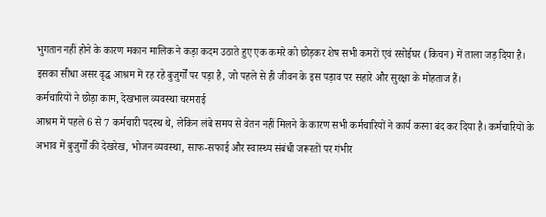भुगतान नहीं होने के कारण मकान मालिक ने कड़ा कदम उठाते हुए एक कमरे को छोड़कर शेष सभी कमरों एवं रसोईघर (किचन) में ताला जड़ दिया है। इसका सीधा असर वृद्ध आश्रम में रह रहे बुजुर्गों पर पड़ा है, जो पहले से ही जीवन के इस पड़ाव पर सहारे और सुरक्षा के मोहताज हैं।
कर्मचारियों ने छोड़ा काम, देखभाल व्यवस्था चरमराई
आश्रम में पहले 6 से 7 कर्मचारी पदस्थ थे, लेकिन लंबे समय से वेतन नहीं मिलने के कारण सभी कर्मचारियों ने कार्य करना बंद कर दिया है। कर्मचारियों के अभाव में बुजुर्गों की देखरेख, भोजन व्यवस्था, साफ-सफाई और स्वास्थ्य संबंधी जरूरतों पर गंभीर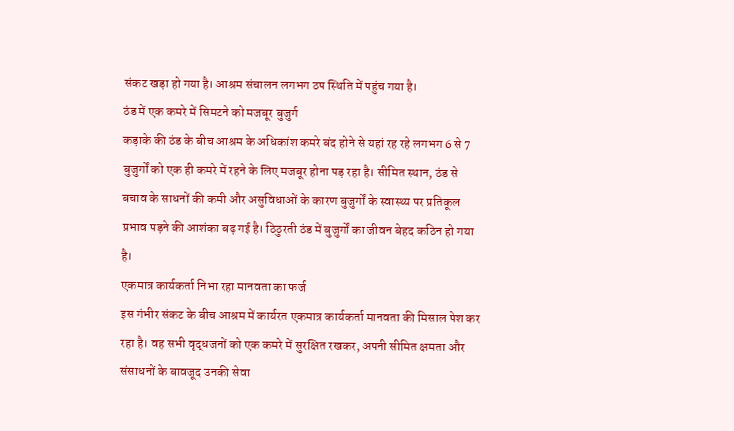संकट खड़ा हो गया है। आश्रम संचालन लगभग ठप स्थिति में पहुंच गया है।
ठंड में एक कमरे में सिमटने को मजबूर बुजुर्ग
कड़ाके की ठंड के बीच आश्रम के अधिकांश कमरे बंद होने से यहां रह रहे लगभग 6 से 7 बुजुर्गों को एक ही कमरे में रहने के लिए मजबूर होना पड़ रहा है। सीमित स्थान, ठंड से बचाव के साधनों की कमी और असुविधाओं के कारण बुजुर्गों के स्वास्थ्य पर प्रतिकूल प्रभाव पड़ने की आशंका बढ़ गई है। ठिठुरती ठंड में बुजुर्गों का जीवन बेहद कठिन हो गया है।
एकमात्र कार्यकर्ता निभा रहा मानवता का फर्ज
इस गंभीर संकट के बीच आश्रम में कार्यरत एकमात्र कार्यकर्ता मानवता की मिसाल पेश कर रहा है। वह सभी वृद्धजनों को एक कमरे में सुरक्षित रखकर, अपनी सीमित क्षमता और संसाधनों के बावजूद उनकी सेवा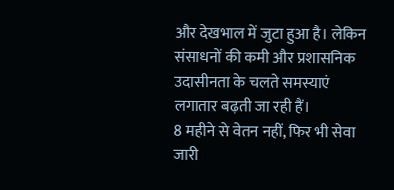और देखभाल में जुटा हुआ है। लेकिन संसाधनों की कमी और प्रशासनिक उदासीनता के चलते समस्याएं लगातार बढ़ती जा रही हैं।
8 महीने से वेतन नहीं, फिर भी सेवा जारी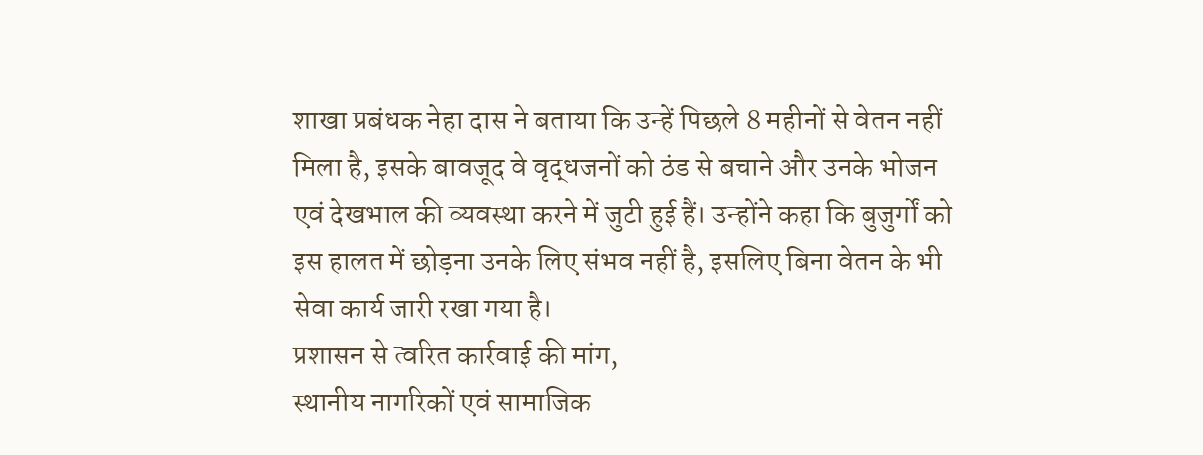शाखा प्रबंधक नेहा दास ने बताया कि उन्हें पिछले 8 महीनों से वेतन नहीं मिला है, इसके बावजूद वे वृद्धजनों को ठंड से बचाने और उनके भोजन एवं देखभाल की व्यवस्था करने में जुटी हुई हैं। उन्होंने कहा कि बुजुर्गों को इस हालत में छोड़ना उनके लिए संभव नहीं है, इसलिए बिना वेतन के भी सेवा कार्य जारी रखा गया है।
प्रशासन से त्वरित कार्रवाई की मांग,
स्थानीय नागरिकों एवं सामाजिक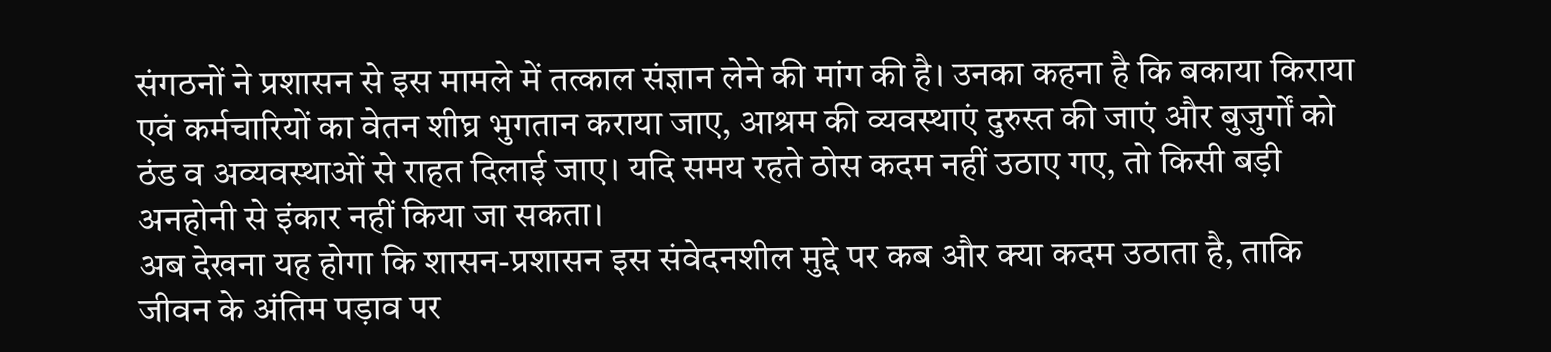संगठनों ने प्रशासन से इस मामले में तत्काल संज्ञान लेने की मांग की है। उनका कहना है कि बकाया किराया एवं कर्मचारियों का वेतन शीघ्र भुगतान कराया जाए, आश्रम की व्यवस्थाएं दुरुस्त की जाएं और बुजुर्गों को ठंड व अव्यवस्थाओं से राहत दिलाई जाए। यदि समय रहते ठोस कदम नहीं उठाए गए, तो किसी बड़ी अनहोनी से इंकार नहीं किया जा सकता।
अब देखना यह होगा कि शासन-प्रशासन इस संवेदनशील मुद्दे पर कब और क्या कदम उठाता है, ताकि जीवन के अंतिम पड़ाव पर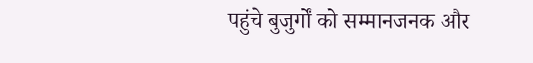पहुंचे बुजुर्गों को सम्मानजनक और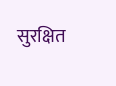सुरक्षित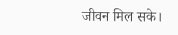जीवन मिल सके।